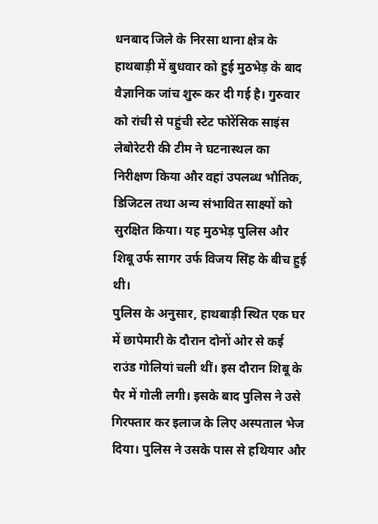धनबाद जिले के निरसा थाना क्षेत्र के हाथबाड़ी में बुधवार को हुई मुठभेड़ के बाद वैज्ञानिक जांच शुरू कर दी गई है। गुरुवार को रांची से पहुंची स्टेट फोरेंसिक साइंस लेबोरेटरी की टीम ने घटनास्थल का निरीक्षण किया और वहां उपलब्ध भौतिक, डिजिटल तथा अन्य संभावित साक्ष्यों को सुरक्षित किया। यह मुठभेड़ पुलिस और शिबू उर्फ सागर उर्फ विजय सिंह के बीच हुई थी।
पुलिस के अनुसार, हाथबाड़ी स्थित एक घर में छापेमारी के दौरान दोनों ओर से कई राउंड गोलियां चली थीं। इस दौरान शिबू के पैर में गोली लगी। इसके बाद पुलिस ने उसे गिरफ्तार कर इलाज के लिए अस्पताल भेज दिया। पुलिस ने उसके पास से हथियार और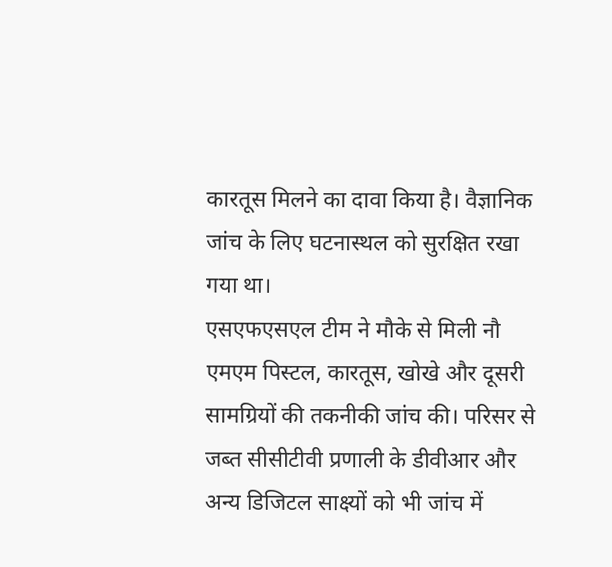कारतूस मिलने का दावा किया है। वैज्ञानिक जांच के लिए घटनास्थल को सुरक्षित रखा गया था।
एसएफएसएल टीम ने मौके से मिली नौ एमएम पिस्टल, कारतूस, खोखे और दूसरी सामग्रियों की तकनीकी जांच की। परिसर से जब्त सीसीटीवी प्रणाली के डीवीआर और अन्य डिजिटल साक्ष्यों को भी जांच में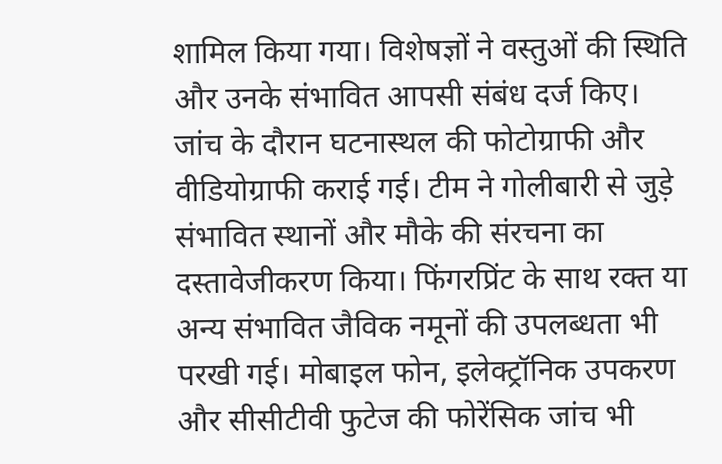शामिल किया गया। विशेषज्ञों ने वस्तुओं की स्थिति और उनके संभावित आपसी संबंध दर्ज किए।
जांच के दौरान घटनास्थल की फोटोग्राफी और वीडियोग्राफी कराई गई। टीम ने गोलीबारी से जुड़े संभावित स्थानों और मौके की संरचना का दस्तावेजीकरण किया। फिंगरप्रिंट के साथ रक्त या अन्य संभावित जैविक नमूनों की उपलब्धता भी परखी गई। मोबाइल फोन, इलेक्ट्रॉनिक उपकरण और सीसीटीवी फुटेज की फोरेंसिक जांच भी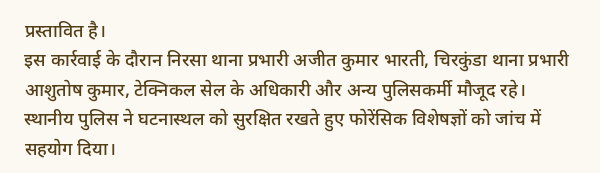प्रस्तावित है।
इस कार्रवाई के दौरान निरसा थाना प्रभारी अजीत कुमार भारती, चिरकुंडा थाना प्रभारी आशुतोष कुमार, टेक्निकल सेल के अधिकारी और अन्य पुलिसकर्मी मौजूद रहे। स्थानीय पुलिस ने घटनास्थल को सुरक्षित रखते हुए फोरेंसिक विशेषज्ञों को जांच में सहयोग दिया।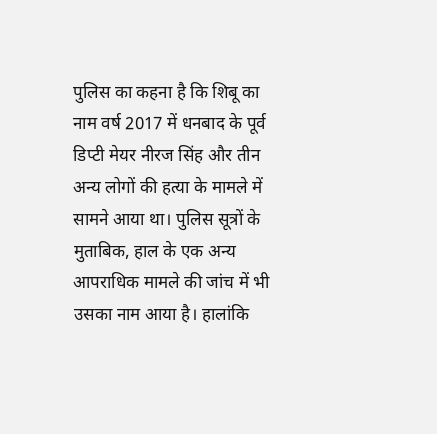पुलिस का कहना है कि शिबू का नाम वर्ष 2017 में धनबाद के पूर्व डिप्टी मेयर नीरज सिंह और तीन अन्य लोगों की हत्या के मामले में सामने आया था। पुलिस सूत्रों के मुताबिक, हाल के एक अन्य आपराधिक मामले की जांच में भी उसका नाम आया है। हालांकि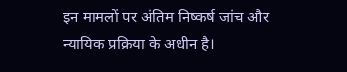इन मामलों पर अंतिम निष्कर्ष जांच और न्यायिक प्रक्रिया के अधीन है।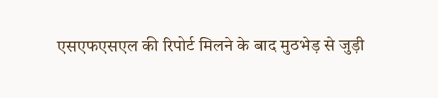एसएफएसएल की रिपोर्ट मिलने के बाद मुठभेड़ से जुड़ी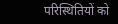परिस्थितियों को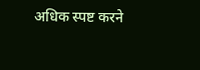अधिक स्पष्ट करने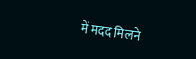में मदद मिलने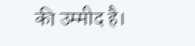की उम्मीद है।